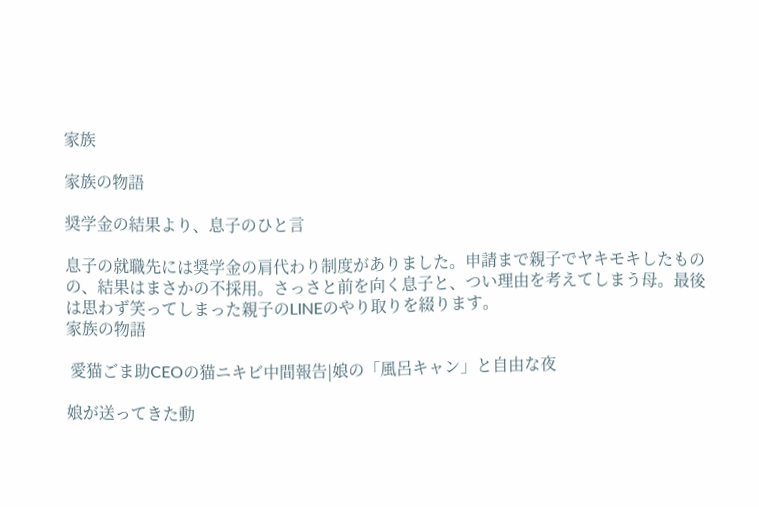家族

家族の物語

奨学金の結果より、息子のひと言

息子の就職先には奨学金の肩代わり制度がありました。申請まで親子でヤキモキしたものの、結果はまさかの不採用。さっさと前を向く息子と、つい理由を考えてしまう母。最後は思わず笑ってしまった親子のLINEのやり取りを綴ります。
家族の物語

 愛猫ごま助CEOの猫ニキビ中間報告|娘の「風呂キャン」と自由な夜

娘が送ってきた動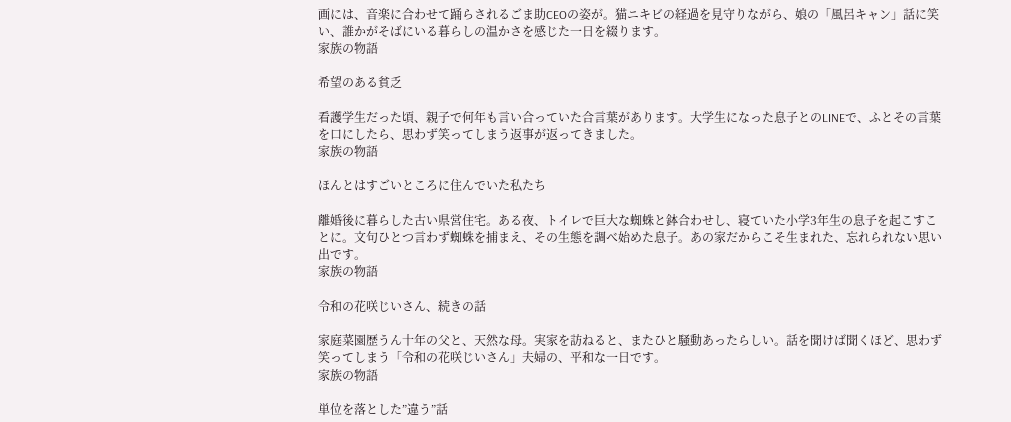画には、音楽に合わせて踊らされるごま助CEOの姿が。猫ニキビの経過を見守りながら、娘の「風呂キャン」話に笑い、誰かがそばにいる暮らしの温かさを感じた一日を綴ります。
家族の物語

希望のある貧乏

看護学生だった頃、親子で何年も言い合っていた合言葉があります。大学生になった息子とのLINEで、ふとその言葉を口にしたら、思わず笑ってしまう返事が返ってきました。
家族の物語

ほんとはすごいところに住んでいた私たち

離婚後に暮らした古い県営住宅。ある夜、トイレで巨大な蜘蛛と鉢合わせし、寝ていた小学3年生の息子を起こすことに。文句ひとつ言わず蜘蛛を捕まえ、その生態を調べ始めた息子。あの家だからこそ生まれた、忘れられない思い出です。
家族の物語

令和の花咲じいさん、続きの話

家庭菜園歴うん十年の父と、天然な母。実家を訪ねると、またひと騒動あったらしい。話を聞けば聞くほど、思わず笑ってしまう「令和の花咲じいさん」夫婦の、平和な一日です。
家族の物語

単位を落とした”違う”話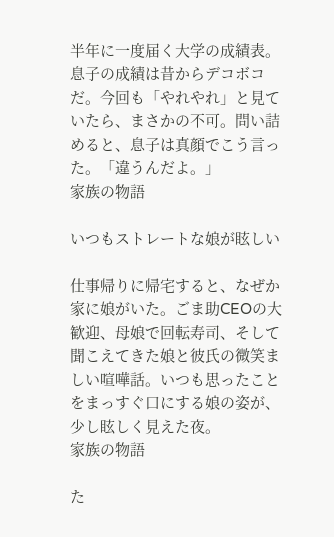半年に一度届く大学の成績表。息子の成績は昔からデコボコだ。今回も「やれやれ」と見ていたら、まさかの不可。問い詰めると、息子は真顔でこう言った。「違うんだよ。」
家族の物語

いつもストレートな娘が眩しい

仕事帰りに帰宅すると、なぜか家に娘がいた。ごま助CEOの大歓迎、母娘で回転寿司、そして聞こえてきた娘と彼氏の微笑ましい喧嘩話。いつも思ったことをまっすぐ口にする娘の姿が、少し眩しく見えた夜。
家族の物語

た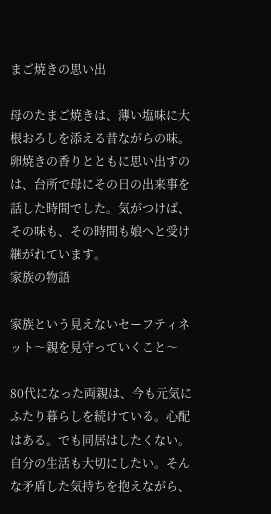まご焼きの思い出

母のたまご焼きは、薄い塩味に大根おろしを添える昔ながらの味。卵焼きの香りとともに思い出すのは、台所で母にその日の出来事を話した時間でした。気がつけば、その味も、その時間も娘へと受け継がれています。
家族の物語

家族という見えないセーフティネット〜親を見守っていくこと〜

80代になった両親は、今も元気にふたり暮らしを続けている。心配はある。でも同居はしたくない。自分の生活も大切にしたい。そんな矛盾した気持ちを抱えながら、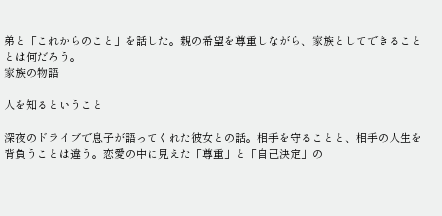弟と「これからのこと」を話した。親の希望を尊重しながら、家族としてできることとは何だろう。
家族の物語

人を知るということ

深夜のドライブで息子が語ってくれた彼女との話。相手を守ることと、相手の人生を背負うことは違う。恋愛の中に見えた「尊重」と「自己決定」の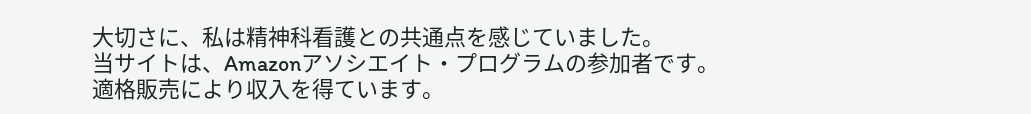大切さに、私は精神科看護との共通点を感じていました。
当サイトは、Amazonアソシエイト・プログラムの参加者です。適格販売により収入を得ています。